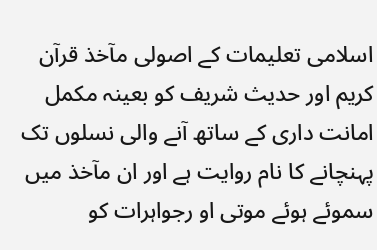اسلامی تعلیمات کے اصولی مآخذ قرآن کریم اور حدیث شریف کو بعینہ مکمل امانت داری کے ساتھ آنے والی نسلوں تک پہنچانے کا نام روایت ہے اور ان مآخذ میں سموئے ہوئے موتی او رجواہرات کو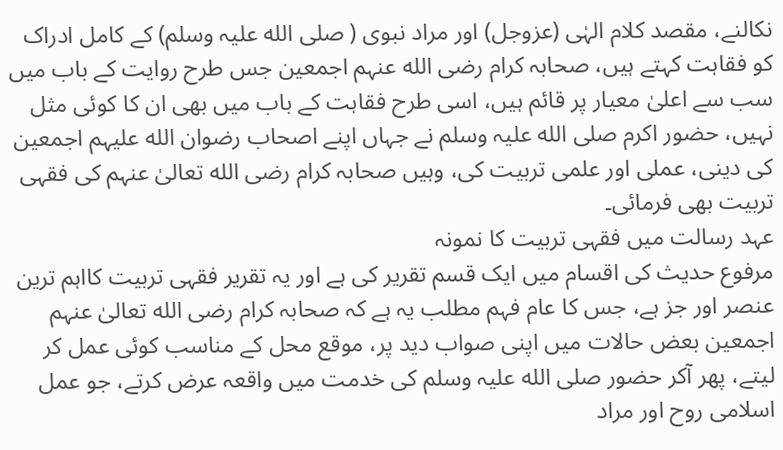نکالنے، مقصد کلام الہٰی (عزوجل) اور مراد نبوی ( صلی الله علیہ وسلم) کے کامل ادراک کو فقاہت کہتے ہیں، صحابہ کرام رضی الله عنہم اجمعین جس طرح روایت کے باب میں سب سے اعلیٰ معیار پر قائم ہیں، اسی طرح فقاہت کے باب میں بھی ان کا کوئی مثل نہیں، حضور اکرم صلی الله علیہ وسلم نے جہاں اپنے اصحاب رضوان الله علیہم اجمعین کی دینی، عملی اور علمی تربیت کی، وہیں صحابہ کرام رضی الله تعالیٰ عنہم کی فقہی تربیت بھی فرمائی۔
عہد رسالت میں فقہی تربیت کا نمونہ
مرفوع حدیث کی اقسام میں ایک قسم تقریر کی ہے اور یہ تقریر فقہی تربیت کااہم ترین عنصر اور جز ہے، جس کا عام فہم مطلب یہ ہے کہ صحابہ کرام رضی الله تعالیٰ عنہم اجمعین بعض حالات میں اپنی صواب دید پر، موقع محل کے مناسب کوئی عمل کر لیتے، پھر آکر حضور صلی الله علیہ وسلم کی خدمت میں واقعہ عرض کرتے، جو عمل اسلامی روح اور مراد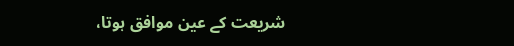شریعت کے عین موافق ہوتا،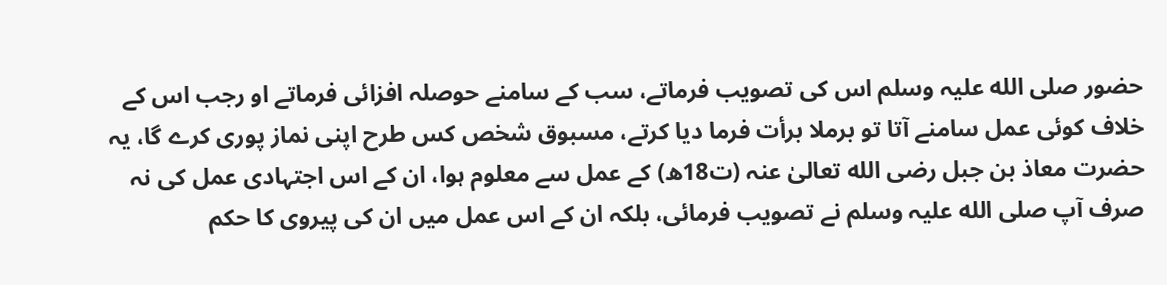حضور صلی الله علیہ وسلم اس کی تصویب فرماتے، سب کے سامنے حوصلہ افزائی فرماتے او رجب اس کے خلاف کوئی عمل سامنے آتا تو برملا برأت فرما دیا کرتے، مسبوق شخص کس طرح اپنی نماز پوری کرے گا، یہ حضرت معاذ بن جبل رضی الله تعالیٰ عنہ (ت18ھ) کے عمل سے معلوم ہوا، ان کے اس اجتہادی عمل کی نہ صرف آپ صلی الله علیہ وسلم نے تصویب فرمائی، بلکہ ان کے اس عمل میں ان کی پیروی کا حکم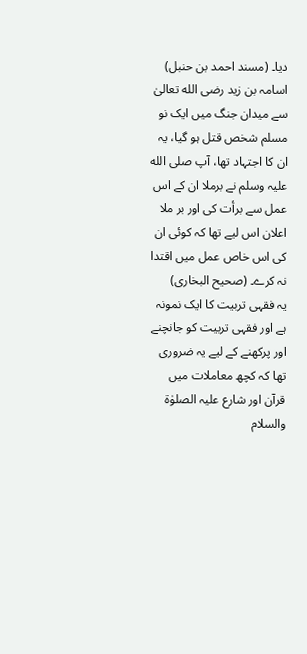دیا۔ (مسند احمد بن حنبل)
اسامہ بن زید رضی الله تعالیٰ سے میدان جنگ میں ایک نو مسلم شخص قتل ہو گیا، یہ ان کا اجتہاد تھا، آپ صلی الله علیہ وسلم نے برملا ان کے اس عمل سے برأت کی اور بر ملا اعلان اس لیے تھا کہ کوئی ان کی اس خاص عمل میں اقتدا نہ کرے۔ (صحیح البخاری)
یہ فقہی تربیت کا ایک نمونہ ہے اور فقہی تربیت کو جانچنے اور پرکھنے کے لیے یہ ضروری تھا کہ کچھ معاملات میں قرآن اور شارع علیہ الصلوٰة والسلام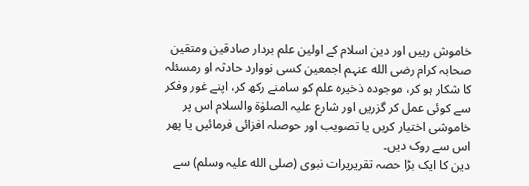خاموش رہیں اور دین اسلام کے اولین علم بردار صادقین ومتقین صحابہ کرام رضی الله عنہم اجمعین کسی نووارد حادثہ او رمسئلہ کا شکار ہو کر، موجودہ ذخیرہ علم کو سامنے رکھ کر، اپنے غور وفکر سے کوئی عمل کر گزریں اور شارع علیہ الصلوٰة والسلام اس پر خاموشی اختیار کریں یا تصویب اور حوصلہ افزائی فرمائیں یا پھر اس سے روک دیں۔
دین کا ایک بڑا حصہ تقریریرات نبوی (صلی الله علیہ وسلم) سے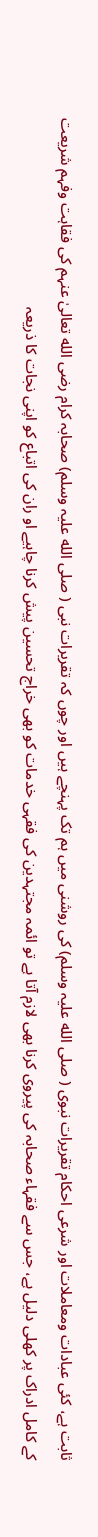ثابت ہے، کئی عبادات ومعاملات اور شرعی احکام تقریرات نبوی ( صلی الله علیہ وسلم) کی روشنی میں ہم تک پہنچے ہیں اور چوں کہ تقریرات نبی ( صلی الله علیہ وسلم) صحابہ کرام رضی الله تعالیٰ عنہم کی فقاہت وفہم شریعت کے کامل ادراک پر کھلی دلیل ہے، جس سے فقہاء صحابہ کی پیروی کرنا بھی لازم آتا ہے تو ائمہ مجتہدین کی فقہی خدمات کو بھی خراج تحسین پیش کرنا چاہیے او ران کی اتباع کو اپنی نجات کا ذریعہ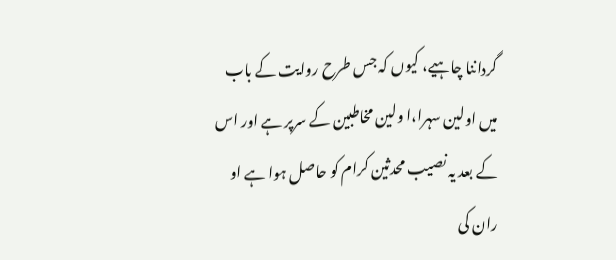گرداننا چاہیے، کیوں کہ جس طرح روایت کے باب میں اولین سہرا،ا ولین مخاطبین کے سرپر ہے اور اس کے بعد یہ نصیب محدثین کرام کو حاصل ہوا ہے او ران کی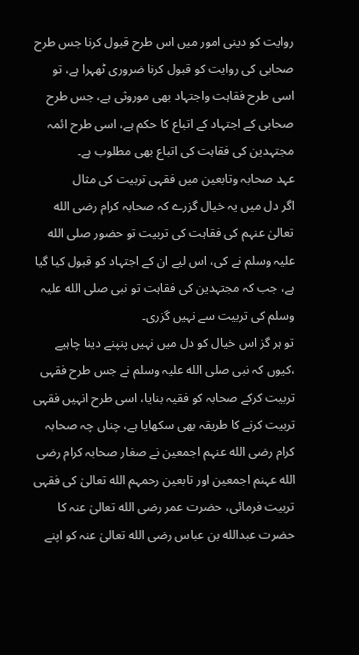روایت کو دینی امور میں اس طرح قبول کرنا جس طرح صحابی کی روایت کو قبول کرنا ضروری ٹھہرا ہے، تو اسی طرح فقاہت واجتہاد بھی موروثی ہے، جس طرح صحابی کے اجتہاد کے اتباع کا حکم ہے، اسی طرح ائمہ مجتہدین کی فقاہت کی اتباع بھی مطلوب ہے۔
عہد صحابہ وتابعین میں فقہی تربیت کی مثال
اگر دل میں یہ خیال گزرے کہ صحابہ کرام رضی الله تعالیٰ عنہم کی فقاہت کی تربیت تو حضور صلی الله علیہ وسلم نے کی، اس لیے ان کے اجتہاد کو قبول کیا گیا ہے، جب کہ مجتہدین کی فقاہت تو نبی صلی الله علیہ وسلم کی تربیت سے نہیں گزری۔
تو ہر گز اس خیال کو دل میں نہیں پنپنے دینا چاہیے ،کیوں کہ نبی صلی الله علیہ وسلم نے جس طرح فقہی تربیت کرکے صحابہ کو فقیہ بنایا، اسی طرح انہیں فقہی تربیت کرنے کا طریقہ بھی سکھایا ہے، چناں چہ صحابہ کرام رضی الله عنہم اجمعین نے صغار صحابہ کرام رضی الله عہنم اجمعین اور تابعین رحمہم الله تعالیٰ کی فقہی تربیت فرمائی، حضرت عمر رضی الله تعالیٰ عنہ کا حضرت عبدالله بن عباس رضی الله تعالیٰ عنہ کو اپنے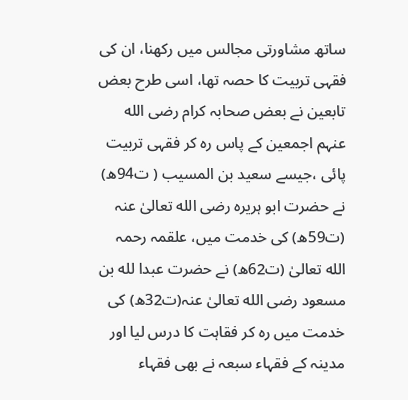ساتھ مشاورتی مجالس میں رکھنا، ان کی فقہی تربیت کا حصہ تھا، اسی طرح بعض تابعین نے بعض صحابہ کرام رضی الله عنہم اجمعین کے پاس رہ کر فقہی تربیت پائی ،جیسے سعید بن المسیب ( ت94ھ) نے حضرت ابو ہریرہ رضی الله تعالیٰ عنہ (ت59ھ) کی خدمت میں، علقمہ رحمہ الله تعالیٰ (ت62ھ) نے حضرت عبدا لله بن مسعود رضی الله تعالیٰ عنہ(ت32ھ) کی خدمت میں رہ کر فقاہت کا درس لیا اور مدینہ کے فقہاء سبعہ نے بھی فقہاء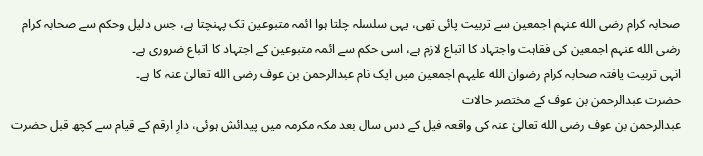صحابہ کرام رضی الله عنہم اجمعین سے تربیت پائی تھی، یہی سلسلہ چلتا ہوا ائمہ متبوعین تک پہنچتا ہے، جس دلیل وحکم سے صحابہ کرام رضی الله عنہم اجمعین کی فقاہت واجتہاد کا اتباع لازم ہے، اسی حکم سے ائمہ متبوعین کے اجتہاد کا اتباع ضروری ہے۔
انہی تربیت یافتہ صحابہ کرام رضوان الله علیہم اجمعین میں ایک نام عبدالرحمن بن عوف رضی الله تعالیٰ عنہ کا ہے۔
حضرت عبدالرحمن بن عوف کے مختصر حالات
عبدالرحمن بن عوف رضی الله تعالیٰ عنہ کی واقعہ فیل کے دس سال بعد مکہ مکرمہ میں پیدائش ہوئی، دارِ ارقم کے قیام سے کچھ قبل حضرت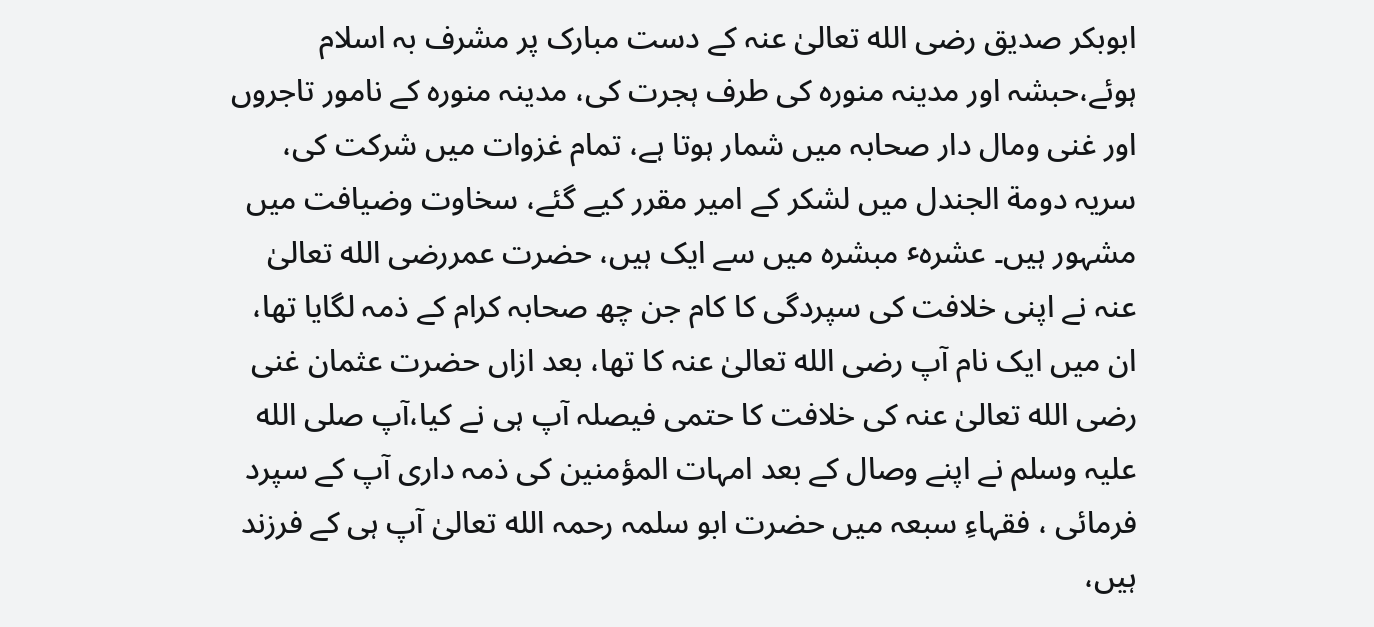ابوبکر صدیق رضی الله تعالیٰ عنہ کے دست مبارک پر مشرف بہ اسلام ہوئے،حبشہ اور مدینہ منورہ کی طرف ہجرت کی، مدینہ منورہ کے نامور تاجروں اور غنی ومال دار صحابہ میں شمار ہوتا ہے، تمام غزوات میں شرکت کی، سریہ دومة الجندل میں لشکر کے امیر مقرر کیے گئے، سخاوت وضیافت میں مشہور ہیں۔ عشرہٴ مبشرہ میں سے ایک ہیں، حضرت عمررضی الله تعالیٰ عنہ نے اپنی خلافت کی سپردگی کا کام جن چھ صحابہ کرام کے ذمہ لگایا تھا، ان میں ایک نام آپ رضی الله تعالیٰ عنہ کا تھا، بعد ازاں حضرت عثمان غنی رضی الله تعالیٰ عنہ کی خلافت کا حتمی فیصلہ آپ ہی نے کیا،آپ صلی الله علیہ وسلم نے اپنے وصال کے بعد امہات المؤمنین کی ذمہ داری آپ کے سپرد فرمائی ، فقہاءِ سبعہ میں حضرت ابو سلمہ رحمہ الله تعالیٰ آپ ہی کے فرزند ہیں،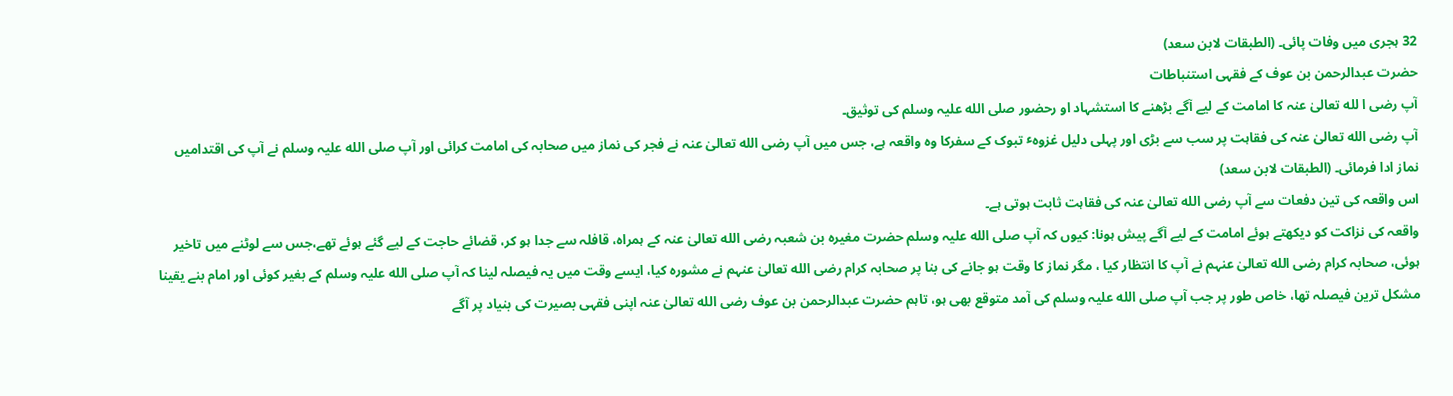32 ہجری میں وفات پائی۔ (الطبقات لابن سعد)
حضرت عبدالرحمن بن عوف کے فقہی استنباطات
آپ رضی ا لله تعالیٰ عنہ کا امامت کے لیے آگے بڑھنے کا استشہاد او رحضور صلی الله علیہ وسلم کی توثیق۔
آپ رضی الله تعالیٰ عنہ کی فقاہت پر سب سے بڑی اور پہلی دلیل غزوہٴ تبوک کے سفرکا وہ واقعہ ہے، جس میں آپ رضی الله تعالیٰ عنہ نے فجر کی نماز میں صحابہ کی امامت کرائی اور آپ صلی الله علیہ وسلم نے آپ کی اقتدامیں نماز ادا فرمائی۔ (الطبقات لابن سعد)
اس واقعہ کی تین دفعات سے آپ رضی الله تعالیٰ عنہ کی فقاہت ثابت ہوتی ہے۔
واقعہ کی نزاکت کو دیکھتے ہوئے امامت کے لیے آگے پیش ہونا: کیوں کہ آپ صلی الله علیہ وسلم حضرت مغیرہ بن شعبہ رضی الله تعالیٰ عنہ کے ہمراہ، قافلہ سے جدا ہو کر، قضائے حاجت کے لیے گئے ہوئے تھے،جس سے لوٹنے میں تاخیر ہوئی، صحابہ کرام رضی الله تعالیٰ عنہم نے آپ کا انتظار کیا ، مگر نماز کا وقت ہو جانے کی بنا پر صحابہ کرام رضی الله تعالیٰ عنہم نے مشورہ کیا، ایسے وقت میں یہ فیصلہ لینا کہ آپ صلی الله علیہ وسلم کے بغیر کوئی اور امام بنے یقینا مشکل ترین فیصلہ تھا، خاص طور پر جب آپ صلی الله علیہ وسلم کی آمد متوقع بھی ہو، تاہم حضرت عبدالرحمن بن عوف رضی الله تعالیٰ عنہ اپنی فقہی بصیرت کی بنیاد پر آگے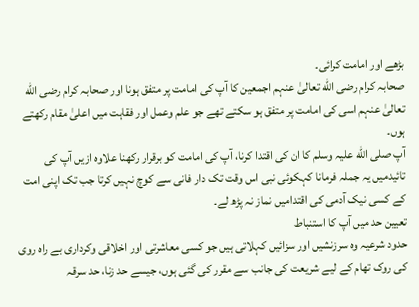بڑھے اور امامت کرائی۔
صحابہ کرام رضی الله تعالیٰ عنہم اجمعین کا آپ کی امامت پر متفق ہونا اور صحابہ کرام رضی الله تعالیٰ عنہم اسی کی امامت پر متفق ہو سکتے تھے جو علم وعمل اور فقاہت میں اعلیٰ مقام رکھتے ہوں۔
آپ صلی الله علیہ وسلم کا ان کی اقتدا کرنا، آپ کی امامت کو برقرار رکھنا علاوہ ازیں آپ کی تائیدمیں یہ جملہ فرمانا کہکوئی نبی اس وقت تک دار فانی سے کوچ نہیں کرتا جب تک اپنی امت کے کسی نیک آدمی کی اقتدامیں نماز نہ پڑھ لے۔
تعیین حد میں آپ کا استنباط
حدود شرعیہ وہ سرزنشیں اور سزائیں کہلاتی ہیں جو کسی معاشرتی اور اخلاقی وکرداری بے راہ روی کی روک تھام کے لیے شریعت کی جانب سے مقرر کی گئی ہوں، جیسے حد زنا، حد سرقہ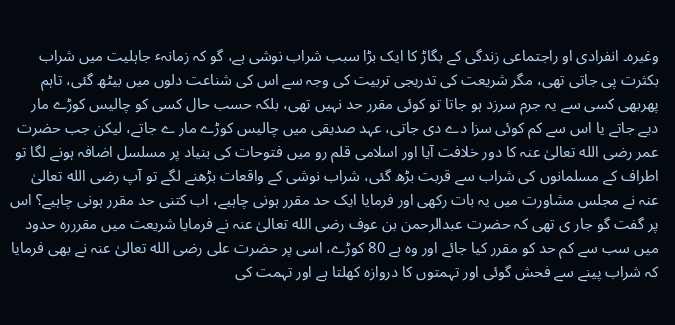وغیرہ۔ انفرادی او راجتماعی زندگی کے بگاڑ کا ایک بڑا سبب شراب نوشی ہے، گو کہ زمانہٴ جاہلیت میں شراب بکثرت پی جاتی تھی، مگر شریعت کی تدریجی تربیت کی وجہ سے اس کی شناعت دلوں میں بیٹھ گئی، تاہم پھربھی کسی سے یہ جرم سرزد ہو جاتا تو کوئی مقرر حد نہیں تھی، بلکہ حسب حال کسی کو چالیس کوڑے مار دیے جاتے یا اس سے کم کوئی سزا دے دی جاتی، عہد صدیقی میں چالیس کوڑے مار ے جاتے، لیکن جب حضرت عمر رضی الله تعالیٰ عنہ کا دور خلافت آیا اور اسلامی قلم رو میں فتوحات کی بنیاد پر مسلسل اضافہ ہونے لگا تو اطراف کے مسلمانوں کی شراب سے قربت بڑھ گئی، شراب نوشی کے واقعات بڑھنے لگے تو آپ رضی الله تعالیٰ عنہ نے مجلس مشاورت میں یہ بات رکھی اور فرمایا ایک حد مقرر ہونی چاہیے، اب کتنی حد مقرر ہونی چاہیے؟ اس پر گفت گو جار ی تھی کہ حضرت عبدالرحمن بن عوف رضی الله تعالیٰ عنہ نے فرمایا شریعت میں مقرررہ حدود میں سب سے کم حد کو مقرر کیا جائے اور وہ ہے 80 کوڑے، اسی پر حضرت علی رضی الله تعالیٰ عنہ نے بھی فرمایا کہ شراب پینے سے فحش گوئی اور تہمتوں کا دروازہ کھلتا ہے اور تہمت کی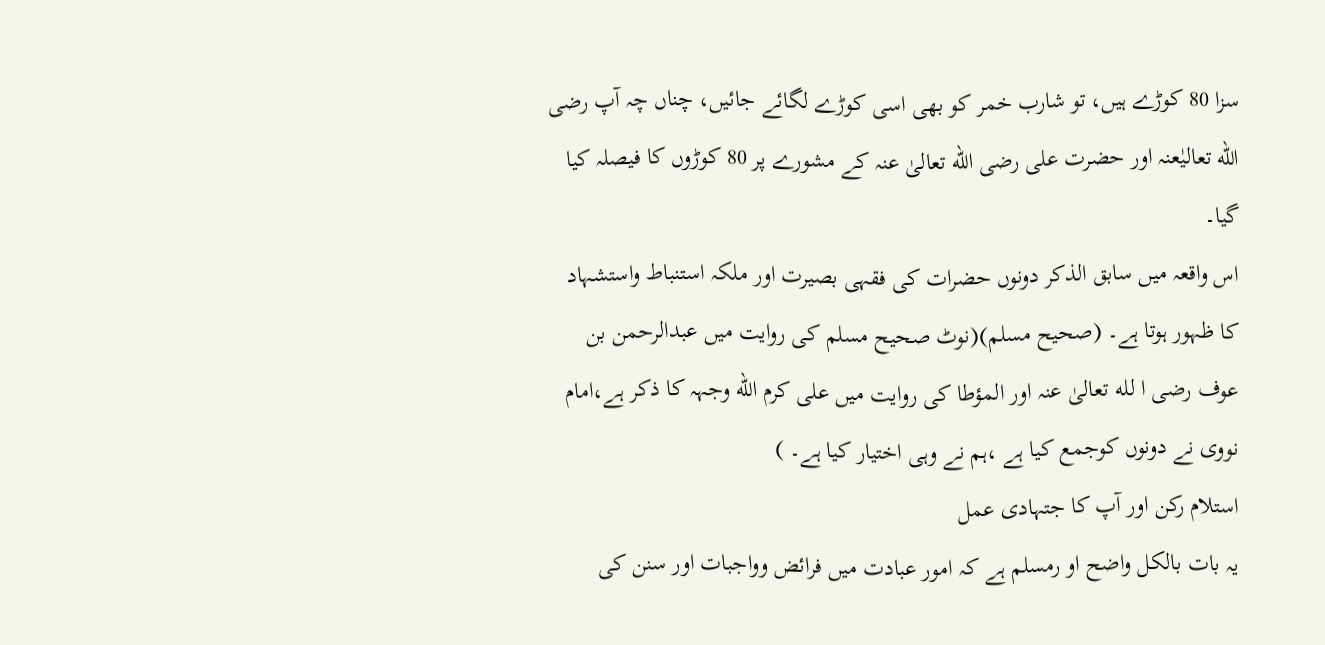سزا 80 کوڑے ہیں، تو شارب خمر کو بھی اسی کوڑے لگائے جائیں، چناں چہ آپ رضی الله تعالیٰعنہ اور حضرت علی رضی الله تعالیٰ عنہ کے مشورے پر 80 کوڑوں کا فیصلہ کیا گیا۔
اس واقعہ میں سابق الذکر دونوں حضرات کی فقہی بصیرت اور ملکہ استنباط واستشہاد کا ظہور ہوتا ہے۔ (صحیح مسلم)(نوٹ صحیح مسلم کی روایت میں عبدالرحمن بن عوف رضی ا لله تعالیٰ عنہ اور المؤطا کی روایت میں علی کرم الله وجہہ کا ذکر ہے،امام نووی نے دونوں کوجمع کیا ہے ،ہم نے وہی اختیار کیا ہے۔ )
استلام رکن اور آپ کا جتہادی عمل
یہ بات بالکل واضح او رمسلم ہے کہ امور عبادت میں فرائض وواجبات اور سنن کی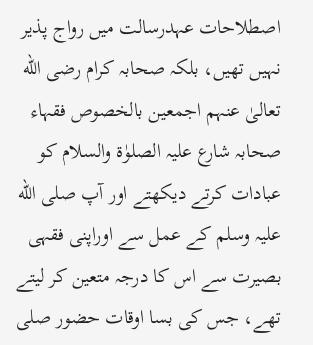اصطلاحات عہدرسالت میں رواج پذیر نہیں تھیں، بلکہ صحابہ کرام رضی الله تعالیٰ عنہم اجمعین بالخصوص فقہاء صحابہ شارع علیہ الصلوٰة والسلام کو عبادات کرتے دیکھتے اور آپ صلی الله علیہ وسلم کے عمل سے اوراپنی فقہی بصیرت سے اس کا درجہ متعین کر لیتے تھے، جس کی بسا اوقات حضور صلی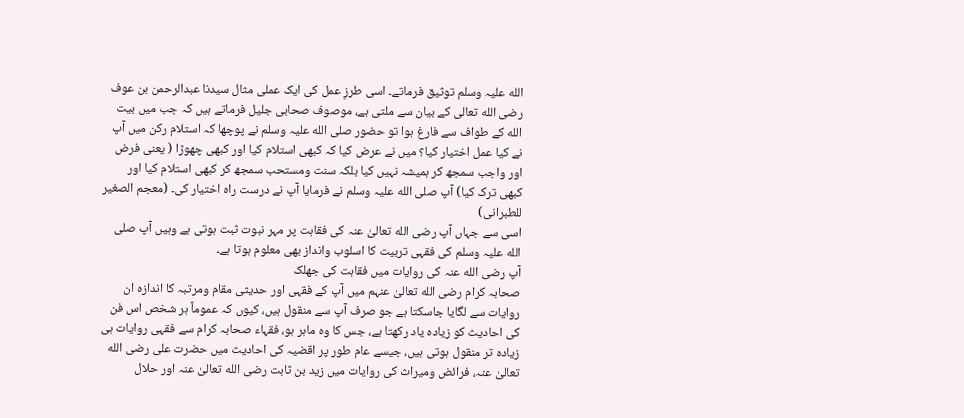الله علیہ وسلم توثیق فرماتے۔ اسی طرزِ عمل کی ایک عملی مثال سیدنا عبدالرحمن بن عوف رضی الله تعالی کے بیان سے ملتی ہے، موصوف صحابی جلیل فرماتے ہیں کہ جب میں بیت الله کے طواف سے فارغ ہوا تو حضور صلی الله علیہ وسلم نے پوچھا کہ استلام رکن میں آپ نے کیا عمل اختیار کیا؟ میں نے عرض کیا کہ کبھی استلام کیا اور کبھی چھوڑا ( یعنی فرض اور واجب سمجھ کر ہمیشہ نہیں کیا بلکہ سنت ومستحب سمجھ کر کبھی استلام کیا اور کبھی ترک کیا) آپ صلی الله علیہ وسلم نے فرمایا آپ نے درست راہ اختیار کی۔ (معجم الصغیر للطبرانی)
اسی سے جہاں آپ رضی الله تعالیٰ عنہ کی فقاہت پر مہر نبوت ثبت ہوتی ہے وہیں آپ صلی الله علیہ وسلم کی فقہی تربیت کا اسلوب وانداز بھی معلوم ہوتا ہے۔
آپ رضی الله عنہ کی روایات میں فقاہت کی جھلک
صحابہ کرام رضی الله تعالیٰ عنہم میں آپ کے فقہی اور حدیثی مقام ومرتبہ کا اندازہ ان روایات سے لگایا جاسکتا ہے جو صرف آپ سے منقول ہیں، کیوں کہ عموماً ہر شخص اس فن کی احادیث کو زیادہ یاد رکھتا ہے، جس کا وہ ماہر ہو، فقہاء صحابہ کرام سے فقہی روایات ہی زیادہ تر منقول ہوتی ہیں، جیسے عام طور پر اقضیہ کی احادیث میں حضرت علی رضی الله تعالیٰ عنہ، فرائض ومیراث کی روایات میں زید بن ثابت رضی الله تعالیٰ عنہ اور حلال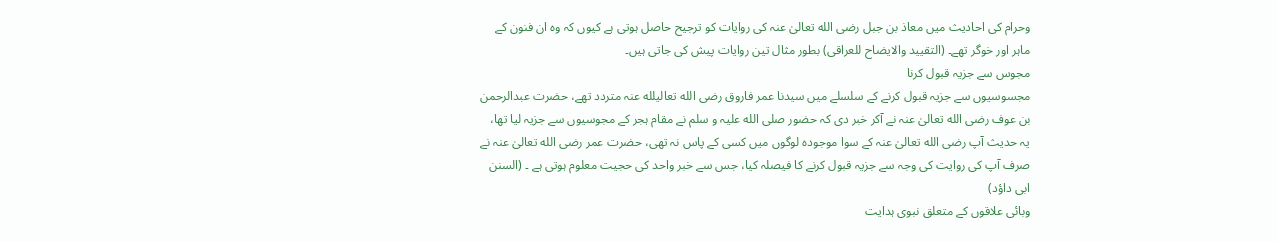وحرام کی احادیث میں معاذ بن جبل رضی الله تعالیٰ عنہ کی روایات کو ترجیح حاصل ہوتی ہے کیوں کہ وہ ان فنون کے ماہر اور خوگر تھے۔ (التقیید والایضاح للعراقی) بطور مثال تین روایات پیش کی جاتی ہیں۔
مجوس سے جزیہ قبول کرنا
مجسوسیوں سے جزیہ قبول کرنے کے سلسلے میں سیدنا عمر فاروق رضی الله تعالیلله عنہ متردد تھے، حضرت عبدالرحمن بن عوف رضی الله تعالیٰ عنہ نے آکر خبر دی کہ حضور صلی الله علیہ و سلم نے مقام ہجر کے مجوسیوں سے جزیہ لیا تھا، یہ حدیث آپ رضی الله تعالیٰ عنہ کے سوا موجودہ لوگوں میں کسی کے پاس نہ تھی، حضرت عمر رضی الله تعالیٰ عنہ نے صرف آپ کی روایت کی وجہ سے جزیہ قبول کرنے کا فیصلہ کیا، جس سے خبر واحد کی حجیت معلوم ہوتی ہے ۔ (السنن ابی داؤد)
وبائی علاقوں کے متعلق نبوی ہدایت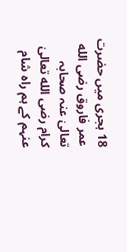18 ہجری میں حضرت عمر فاروق رضی الله تعالیٰ عنہ صحابہ کرام رضی الله تعالیٰ عنہم کے ہم راہ شام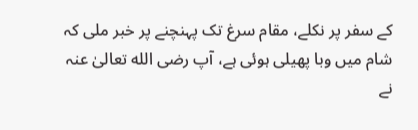کے سفر پر نکلے، مقام سرغ تک پہنچنے پر خبر ملی کہ شام میں وبا پھیلی ہوئی ہے، آپ رضی الله تعالیٰ عنہ نے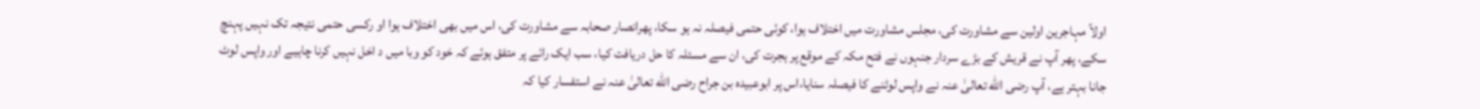اولاً مہاجرین اولین سے مشاورت کی، مجلس مشاورت میں اختلاف ہوا، کوئی حتمی فیصلہ نہ ہو سکا، پھرانصار صحابہ سے مشاورت کی، اس میں بھی اختلاف ہوا او رکسی حتمی نتیجہ تک نہیں پہنچ سکے، پھر آپ نے قریش کے بڑے سردار جنہوں نے فتح مکہ کے موقع پر ہجرت کی، ان سے مسئلہ کا حل دریافت کیا، سب ایک رائے پر متفق ہوئے کہ خود کو وبا میں د اخل نہیں کرنا چاہیے اور واپس لوٹ جانا بہتر ہے، آپ رضی الله تعالیٰ عنہ نے واپس لوٹنے کا فیصلہ سنایا،اس پر ابوعبیدہ بن جراح رضی الله تعالیٰ عنہ نے استفسار کیا کہ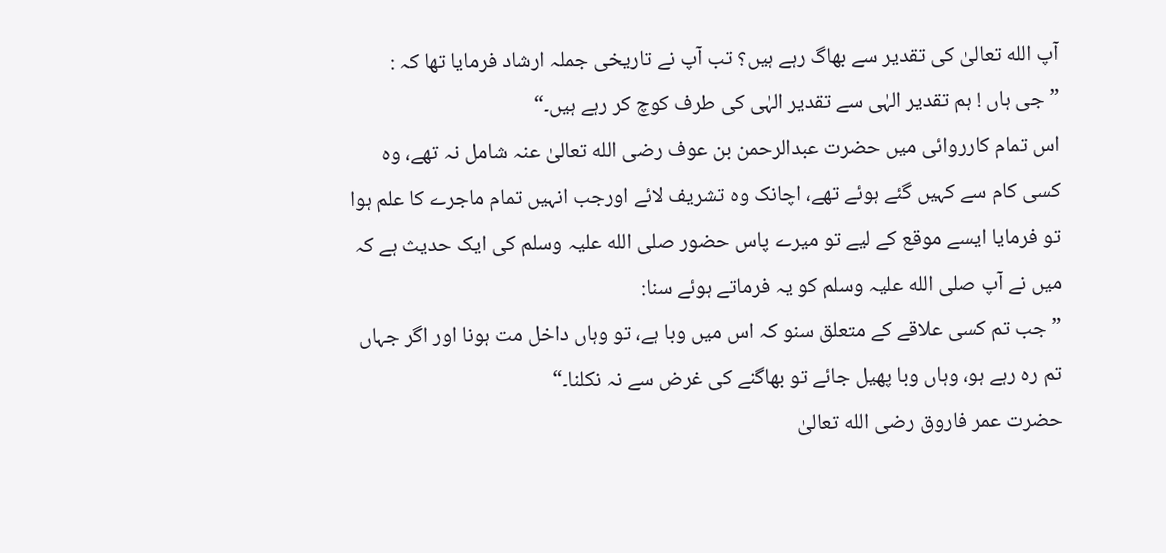آپ الله تعالیٰ کی تقدیر سے بھاگ رہے ہیں؟ تب آپ نے تاریخی جملہ ارشاد فرمایا تھا کہ :
”جی ہاں ! ہم تقدیر الہٰی سے تقدیر الہٰی کی طرف کوچ کر رہے ہیں۔“
اس تمام کارروائی میں حضرت عبدالرحمن بن عوف رضی الله تعالیٰ عنہ شامل نہ تھے، وہ کسی کام سے کہیں گئے ہوئے تھے، اچانک وہ تشریف لائے اورجب انہیں تمام ماجرے کا علم ہوا تو فرمایا ایسے موقع کے لیے تو میرے پاس حضور صلی الله علیہ وسلم کی ایک حدیث ہے کہ میں نے آپ صلی الله علیہ وسلم کو یہ فرماتے ہوئے سنا:
”جب تم کسی علاقے کے متعلق سنو کہ اس میں وبا ہے، تو وہاں داخل مت ہونا اور اگر جہاں تم رہ رہے ہو، وہاں وبا پھیل جائے تو بھاگنے کی غرض سے نہ نکلنا۔“
حضرت عمر فاروق رضی الله تعالیٰ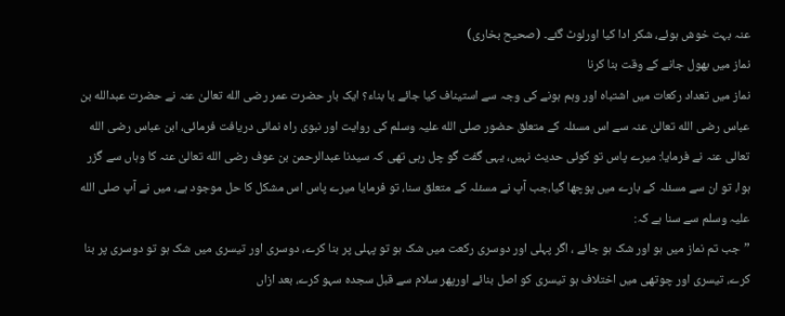عنہ بہت خوش ہوئے، شکر ادا کیا اورلوٹ گئے۔ (صحیح بخاری)
نماز میں بھول جانے کے وقت بنا کرنا
نماز میں تعداد رکعات میں اشتباہ اور وہم ہونے کی وجہ سے استیناف کیا جائے یا بناء؟ ایک بار حضرت عمر رضی الله تعالیٰ عنہ نے حضرت عبدالله بن عباس رضی الله تعالیٰ عنہ سے اس مسئلہ کے متعلق حضور صلی الله علیہ وسلم کی روایت اور نبوی راہ نمائی دریافت فرمائی، ابن عباس رضی الله تعالی عنہ نے فرمایا: میرے پاس تو کوئی حدیث نہیں، یہی گفت گو چل رہی تھی کہ سیدنا عبدالرحمن بن عوف رضی الله تعالیٰ عنہ کا وہاں سے گزر ہوا، تو ان سے مسئلہ کے بارے میں پوچھا گیا،جب آپ نے مسئلہ کے متعلق سنا، تو فرمایا میرے پاس اس مشکل کا حل موجود ہے، میں نے آپ صلی الله علیہ وسلم سے سنا ہے کہ:
”جب تم نماز میں ہو اور شک ہو جائے ، اگر پہلی اور دوسری رکعت میں شک ہو تو پہلی پر بنا کرے، دوسری اور تیسری میں شک ہو تو دوسری پر بنا کرے، تیسری اور چوتھی میں اختلاف ہو تیسری کو اصل بنائے اورپھر سلام سے قبل سجدہ سہو کرے، بعد ازاں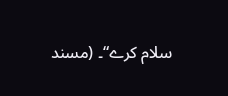سلام کرے“۔ (مسند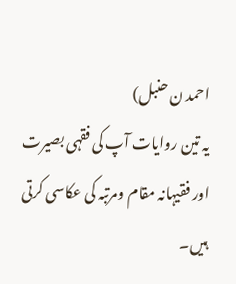احمد ن حنبل)
یہ تین روایات آپ کی فقہی بصیرت اور فقیہانہ مقام ومرتبہ کی عکاسی کرتی ہیں۔